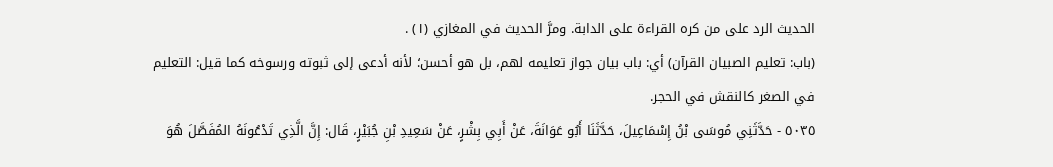الحديث الرد على من كره القراءة على الدابة. ومرَّ الحديث في المغازي (١) .
(باب: تعليم الصبيان القرآن) أي: باب بيان جواز تعليمه لهم، بل هو أحسن؛ لأنه أدعى إلى ثبوته ورسوخه كما قيل: التعليم في الصغر كالنقش في الحجر.
٥٠٣٥ - حَدَّثَنِي مُوسَى بْنُ إِسْمَاعِيلَ، حَدَّثَنَا أَبُو عَوَانَةَ، عَنْ أَبِي بِشْرٍ، عَنْ سَعِيدِ بْنِ جُبَيْرٍ، قَال: إِنَّ الَّذِي تَدْعُونَهُ المُفَصَّلَ هُوَ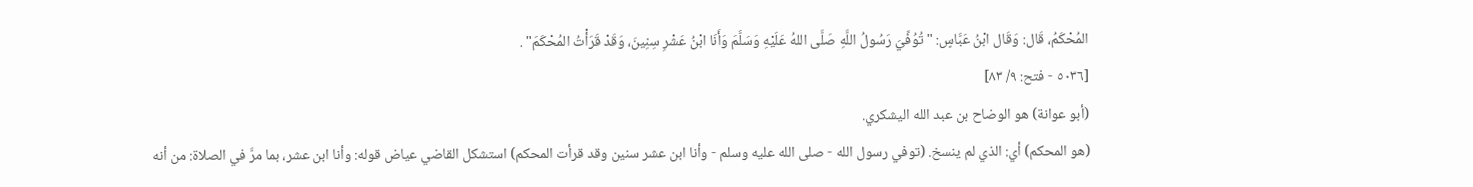المُحْكَمُ، قَال: وَقَال ابْنُ عَبَّاسٍ: "تُوُفِّيَ رَسُولُ اللَّهِ صَلَّى اللهُ عَلَيْهِ وَسَلَّمَ وَأَنَا ابْنُ عَشْرِ سِنِينَ، وَقَدْ قَرَأْتُ المُحْكَمَ" .
[٥٠٣٦ - فتح: ٩/ ٨٣]
(أبو عوانة) هو الوضاح بن عبد الله اليشكري.
(هو المحكم) أي: الذي لم ينسخ. (توفي رسول الله - صلى الله عليه وسلم - وأنا ابن عشر سنين وقد قرأت المحكم) استشكل القاضي عياض قوله: وأنا ابن عشر، بما مرَّ في الصلاة: من أنه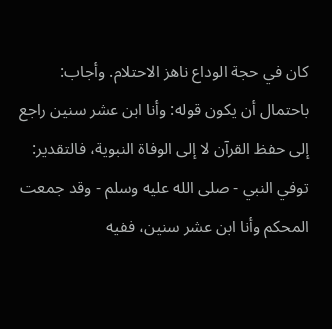كان في حجة الوداع ناهز الاحتلام. وأجاب: باحتمال أن يكون قوله: وأنا ابن عشر سنين راجع إلى حفظ القرآن لا إلى الوفاة النبوية، فالتقدير: توفي النبي - صلى الله عليه وسلم - وقد جمعت المحكم وأنا ابن عشر سنين، ففيه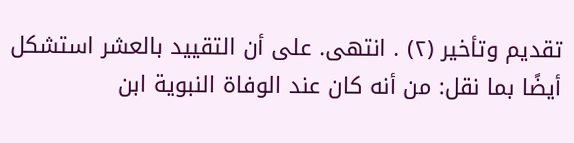تقديم وتأخير (٢) . انتهى. على أن التقييد بالعشر استشكل أيضًا بما نقل: من أنه كان عند الوفاة النبوية ابن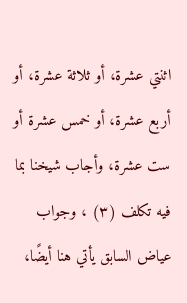اثنتي عشرة، أو ثلاثة عشرة، أو أربع عشرة، أو خمس عشرة أو ست عشرة، وأجاب شيخنا بما فيه تكلف (٣) ، وجواب عياض السابق يأتي هنا أيضًا،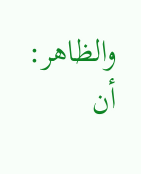والظاهر: أن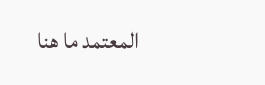المعتمد ما هنا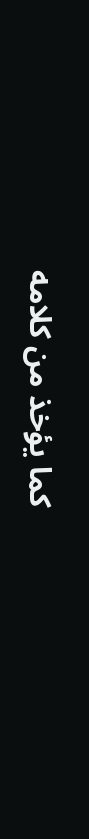كما يؤخذ من كلامه